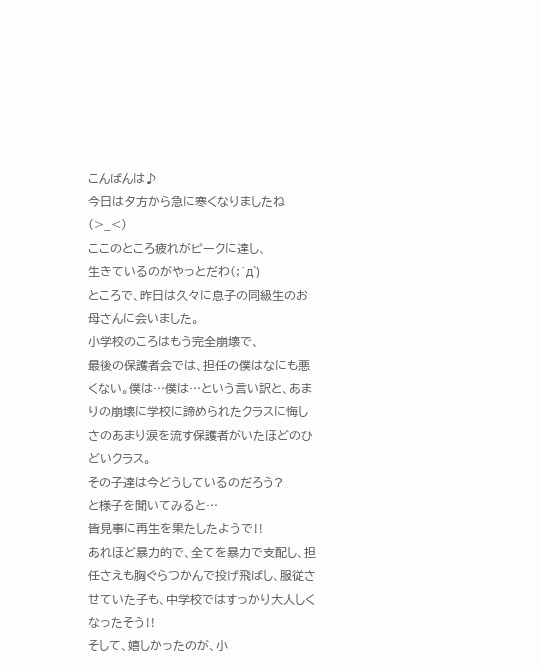こんばんは♪
今日は夕方から急に寒くなりましたね(>_<)
ここのところ疲れがピークに達し、
生きているのがやっとだわ(;´д`)
ところで、昨日は久々に息子の同級生のお母さんに会いました。
小学校のころはもう完全崩壊で、
最後の保護者会では、担任の僕はなにも悪くない。僕は…僕は…という言い訳と、あまりの崩壊に学校に諦められたクラスに悔しさのあまり涙を流す保護者がいたほどのひどいクラス。
その子達は今どうしているのだろう?
と様子を聞いてみると…
皆見事に再生を果たしたようで‼
あれほど暴力的で、全てを暴力で支配し、担任さえも胸ぐらつかんで投げ飛ばし、服従させていた子も、中学校ではすっかり大人しくなったそう‼
そして、嬉しかったのが、小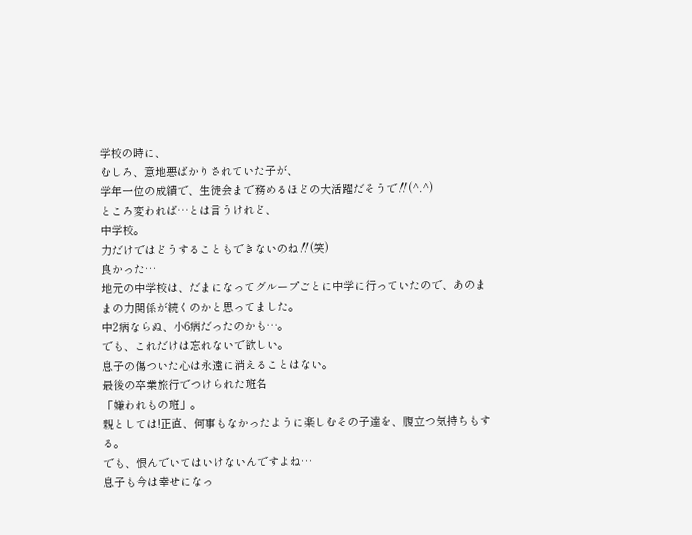学校の時に、
むしろ、意地悪ばかりされていた子が、
学年一位の成績で、生徒会まで務めるほどの大活躍だそうで‼(^.^)
ところ変われば…とは言うけれど、
中学校。
力だけではどうすることもできないのね‼(笑)
良かった…
地元の中学校は、だまになってグループごとに中学に行っていたので、あのままの力関係が続くのかと思ってました。
中2病ならぬ、小6病だったのかも…。
でも、これだけは忘れないで欲しい。
息子の傷ついた心は永遠に消えることはない。
最後の卒業旅行でつけられた班名
「嫌われもの班」。
親としては!正直、何事もなかったように楽しむその子達を、腹立つ気持ちもする。
でも、恨んでいてはいけないんですよね…
息子も今は幸せになっ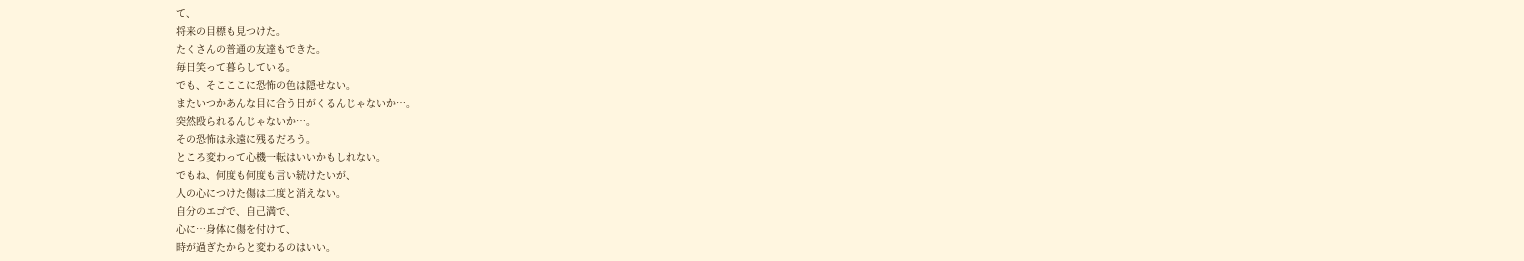て、
将来の目標も見つけた。
たくさんの普通の友達もできた。
毎日笑って暮らしている。
でも、そこここに恐怖の色は隠せない。
またいつかあんな目に合う日がくるんじゃないか…。
突然殴られるんじゃないか…。
その恐怖は永遠に残るだろう。
ところ変わって心機一転はいいかもしれない。
でもね、何度も何度も言い続けたいが、
人の心につけた傷は二度と消えない。
自分のエゴで、自己満で、
心に…身体に傷を付けて、
時が過ぎたからと変わるのはいい。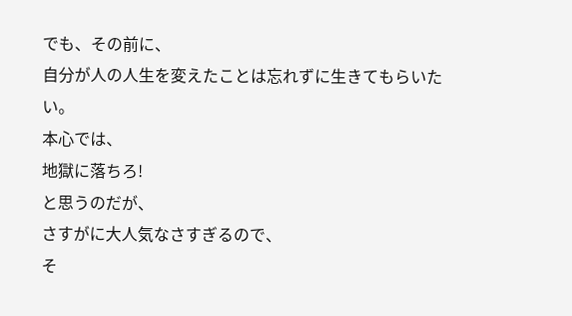でも、その前に、
自分が人の人生を変えたことは忘れずに生きてもらいたい。
本心では、
地獄に落ちろ!
と思うのだが、
さすがに大人気なさすぎるので、
そ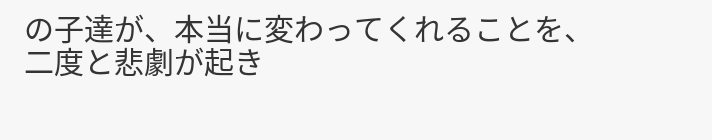の子達が、本当に変わってくれることを、
二度と悲劇が起き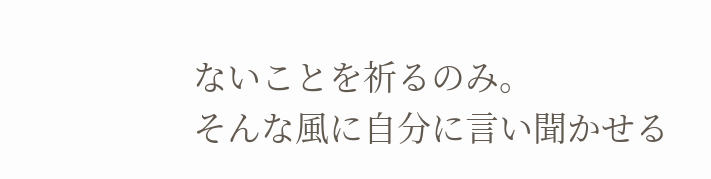ないことを祈るのみ。
そんな風に自分に言い聞かせる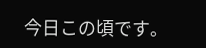今日この頃です。